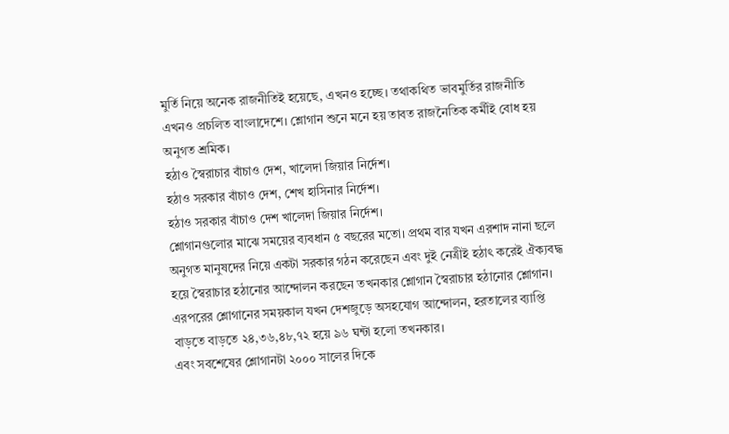মুর্তি নিয়ে অনেক রাজনীতিই হয়েছে, এখনও হচ্ছে। তথাকথিত ভাবমুর্তির রাজনীতি এখনও প্রচলিত বাংলাদেশে। শ্লোগান শুনে মনে হয় তাবত রাজনৈতিক কর্মীই বোধ হয় অনুগত শ্রমিক।
হঠাও স্বৈরাচার বাঁচাও দেশ, খালেদা জিয়ার নির্দেশ।
হঠাও সরকার বাঁচাও দেশ, শেখ হাসিনার নির্দেশ।
হঠাও সরকার বাঁচাও দেশ খালেদা জিয়ার নির্দেশ।
শ্লোগানগুলোর মাঝে সময়ের ব্যবধান ৫ বছরের মতো। প্রথম বার যখন এরশাদ নানা ছলে অনুগত মানুষদের নিয়ে একটা সরকার গঠন করেছেন এবং দুই নেত্রীই হঠাৎ করেই ঐক্যবদ্ধ হয়ে স্বৈরাচার হঠানোর আন্দোলন করছেন তখনকার শ্লোগান স্বৈরাচার হঠানোর শ্লোগান।
এরপরের শ্লোগানের সময়কাল যখন দেশজুড়ে অসহযোগ আন্দোলন, হরতালের ব্যাপ্তি বাড়তে বাড়তে ২৪,৩৬,৪৮,৭২ হয়ে ৯৬ ঘন্টা হলো তখনকার।
এবং সবশেষের শ্লোগানটা ২০০০ সালের দিকে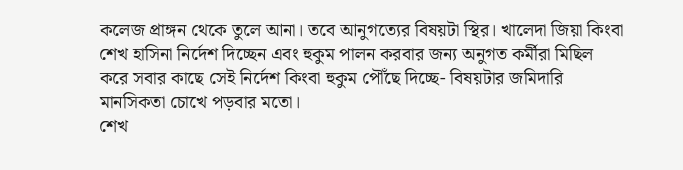কলেজ প্রাঙ্গন থেকে তুলে আনা। তবে আনুগত্যের বিষয়টা স্থির। খালেদা জিয়া কিংবা শেখ হাসিনা নির্দেশ দিচ্ছেন এবং হুকুম পালন করবার জন্য অনুগত কর্মীরা মিছিল করে সবার কাছে সেই নির্দেশ কিংবা হুকুম পৌঁছে দিচ্ছে- বিষয়টার জমিদারি মানসিকতা চোখে পড়বার মতো।
শেখ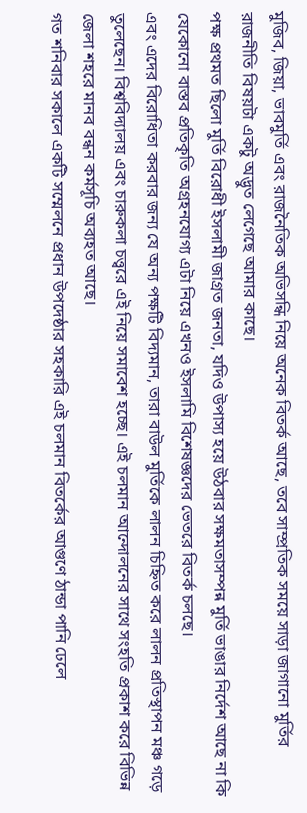মুজিব, জিয়া, ভাবমুর্তি এবং রাজনৈতিক অভিসন্ধি নিয়ে অনেক বিতর্ক আছে, তবে সাম্প্রতিক সময়ে সাড়া জাগানো মুর্তির রাজনীতি বিষয়টা একটু অদ্ভুত লেগেছে আমার কাছে।
পক্ষ প্রথমত ছিলো মুর্তি বিরোধী ইসলামী জাগ্রত জনতা, যদিও উপাস্য হয়ে উঠবার সক্ষমতাসম্পন্ন মুর্তি ভাঙার নির্দেশ আছে না কি যেকোনো বাস্তব প্রতিকৃতি অগ্রহনযোগ্য এটা নিয়ে এখনও ইসলামি বিশেষজ্ঞদের ভেতরে বিতর্ক চলছে।
এবং এদের বিরোধিতা করবার জন্য যে অন্য পক্ষটি বিদ্যমান, তারা বাউল মুর্তিকে লালন চিহ্নিত করে লালন প্রতিস্থাপন মঞ্চ গড়ে তুলেছেন। বিশ্ববিদ্যালয় এবং চারুকলা চত্ত্বরে এই নিয়ে সমাবেশ হচ্ছে। এই চলমান আন্দোলনের সাথে সংহতি প্রকাশ করে বিভিন্ন জেলা শহরে মানব বন্ধন কর্মসূচি অব্যহত আছে।
গত শনিবার সকালে একটি সম্মেলনে প্রধান উপদেষ্ঠার সহকারি এই চলমান বিতর্কের আগুণে ঠান্ডা পানি ঢেলে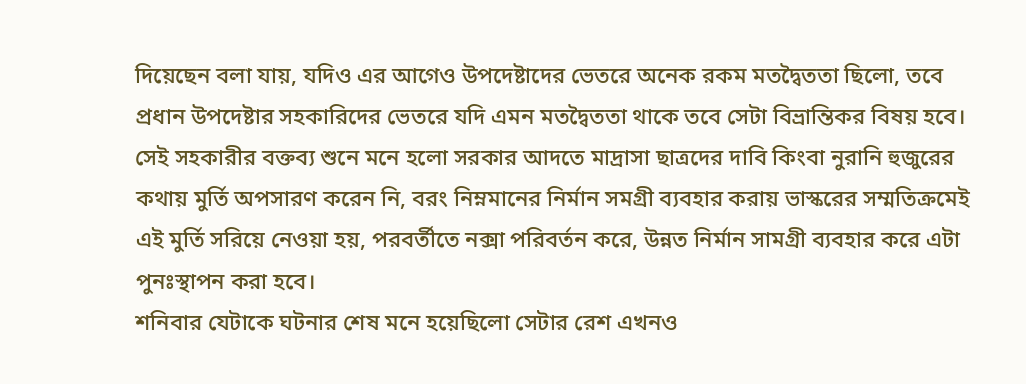দিয়েছেন বলা যায়, যদিও এর আগেও উপদেষ্টাদের ভেতরে অনেক রকম মতদ্বৈততা ছিলো, তবে প্রধান উপদেষ্টার সহকারিদের ভেতরে যদি এমন মতদ্বৈততা থাকে তবে সেটা বিভ্রান্তিকর বিষয় হবে।
সেই সহকারীর বক্তব্য শুনে মনে হলো সরকার আদতে মাদ্রাসা ছাত্রদের দাবি কিংবা নুরানি হুজুরের কথায় মুর্তি অপসারণ করেন নি, বরং নিম্নমানের নির্মান সমগ্রী ব্যবহার করায় ভাস্করের সম্মতিক্রমেই এই মুর্তি সরিয়ে নেওয়া হয়, পরবর্তীতে নক্সা পরিবর্তন করে, উন্নত নির্মান সামগ্রী ব্যবহার করে এটা পুনঃস্থাপন করা হবে।
শনিবার যেটাকে ঘটনার শেষ মনে হয়েছিলো সেটার রেশ এখনও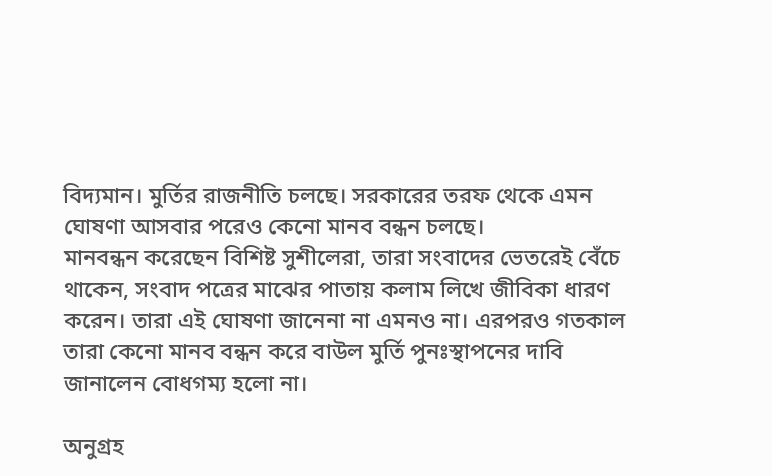বিদ্যমান। মুর্তির রাজনীতি চলছে। সরকারের তরফ থেকে এমন ঘোষণা আসবার পরেও কেনো মানব বন্ধন চলছে।
মানবন্ধন করেছেন বিশিষ্ট সুশীলেরা, তারা সংবাদের ভেতরেই বেঁচে থাকেন, সংবাদ পত্রের মাঝের পাতায় কলাম লিখে জীবিকা ধারণ করেন। তারা এই ঘোষণা জানেনা না এমনও না। এরপরও গতকাল তারা কেনো মানব বন্ধন করে বাউল মুর্তি পুনঃস্থাপনের দাবি জানালেন বোধগম্য হলো না।

অনুগ্রহ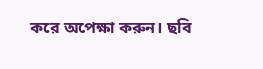করে অপেক্ষা করুন। ছবি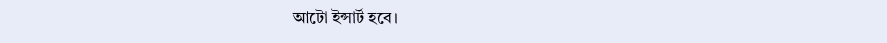আটো ইন্সার্ট হবে।